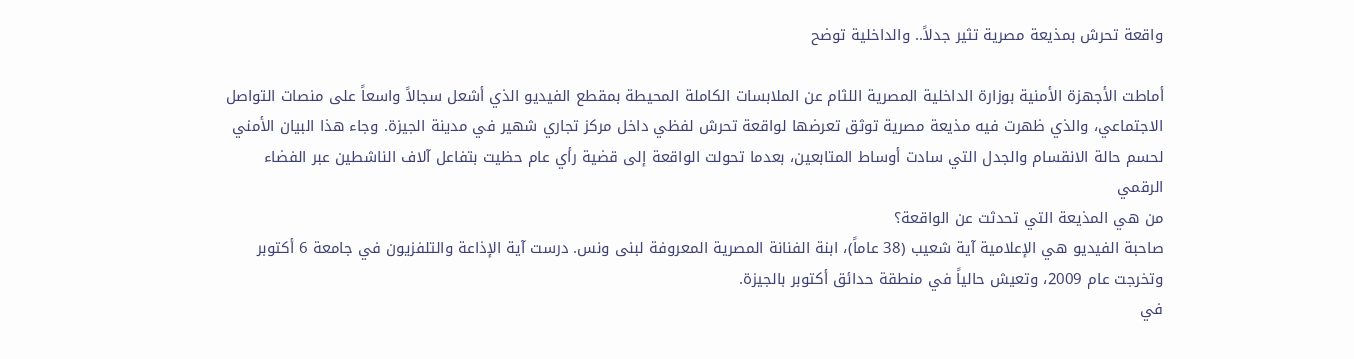واقعة تحرش بمذيعة مصرية تثير جدلاً.. والداخلية توضح

أماطت الأجهزة الأمنية بوزارة الداخلية المصرية اللثام عن الملابسات الكاملة المحيطة بمقطع الفيديو الذي أشعل سجالاً واسعاً على منصات التواصل الاجتماعي، والذي ظهرت فيه مذيعة مصرية توثق تعرضها لواقعة تحرش لفظي داخل مركز تجاري شهير في مدينة الجيزة. وجاء هذا البيان الأمني لحسم حالة الانقسام والجدل التي سادت أوساط المتابعين، بعدما تحولت الواقعة إلى قضية رأي عام حظيت بتفاعل آلاف الناشطين عبر الفضاء الرقمي
من هي المذيعة التي تحدثت عن الواقعة؟
صاحبة الفيديو هي الإعلامية آية شعيب (38 عاماً)، ابنة الفنانة المصرية المعروفة لبنى ونس. درست آية الإذاعة والتلفزيون في جامعة 6 أكتوبر وتخرجت عام 2009، وتعيش حالياً في منطقة حدائق أكتوبر بالجيزة.
في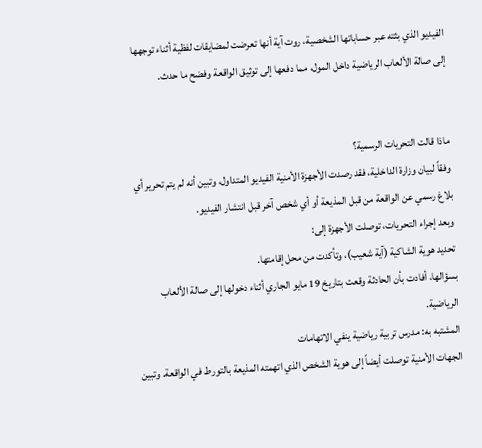الفيديو الذي بثته عبر حساباتها الشخصية، روت آية أنها تعرضت لمضايقات لفظية أثناء توجهها إلى صالة الألعاب الرياضية داخل المول، مما دفعها إلى توثيق الواقعة وفضح ما حدث.


ماذا قالت التحريات الرسمية؟
وفقاً لبيان وزارة الداخلية، فقد رصدت الأجهزة الأمنية الفيديو المتداول، وتبين أنه لم يتم تحرير أي بلاغ رسمي عن الواقعة من قبل المذيعة أو أي شخص آخر قبل انتشار الفيديو.
وبعد إجراء التحريات، توصلت الأجهزة إلى:
تحديد هوية الشاكية (آية شعيب)، وتأكدت من محل إقامتها.
بسؤالها، أفادت بأن الحادثة وقعت بتاريخ 19 مايو الجاري أثناء دخولها إلى صالة الألعاب الرياضية.
المشتبه به: مدرس تربية رياضية ينفي الاتهامات
الجهات الأمنية توصلت أيضاً إلى هوية الشخص الذي اتهمته المذيعة بالتورط في الواقعة. وتبين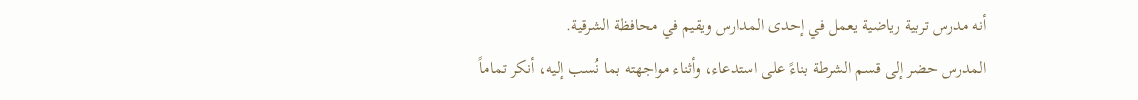أنه مدرس تربية رياضية يعمل في إحدى المدارس ويقيم في محافظة الشرقية.
المدرس حضر إلى قسم الشرطة بناءً على استدعاء، وأثناء مواجهته بما نُسب إليه، أنكر تماماً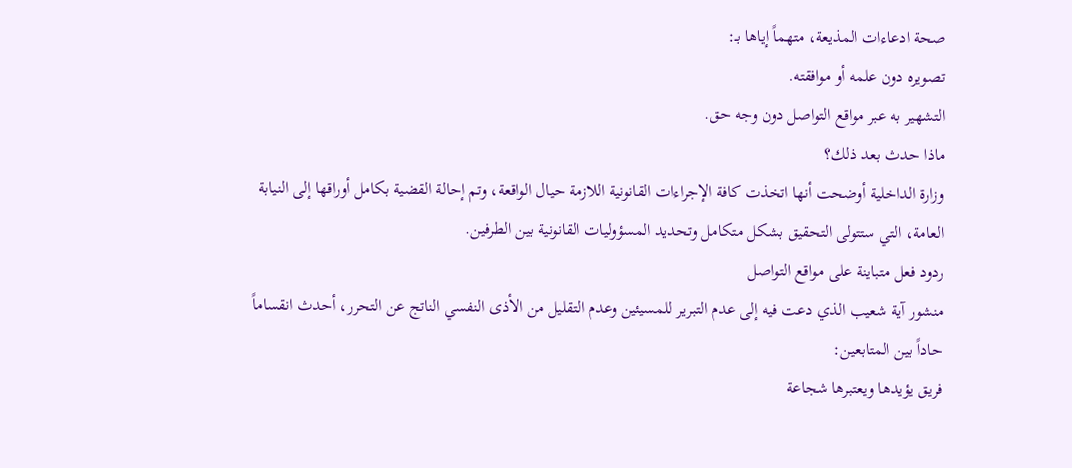صحة ادعاءات المذيعة، متهماً إياها بـ:
تصويره دون علمه أو موافقته.
التشهير به عبر مواقع التواصل دون وجه حق.
ماذا حدث بعد ذلك؟
وزارة الداخلية أوضحت أنها اتخذت كافة الإجراءات القانونية اللازمة حيال الواقعة، وتم إحالة القضية بكامل أوراقها إلى النيابة العامة، التي ستتولى التحقيق بشكل متكامل وتحديد المسؤوليات القانونية بين الطرفين.
ردود فعل متباينة على مواقع التواصل
منشور آية شعيب الذي دعت فيه إلى عدم التبرير للمسيئين وعدم التقليل من الأذى النفسي الناتج عن التحرر، أحدث انقساماً حاداً بين المتابعين:
فريق يؤيدها ويعتبرها شجاعة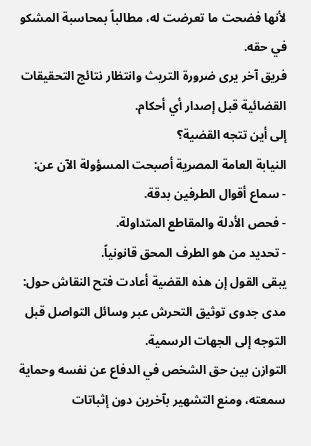لأنها فضحت ما تعرضت له، مطالباً بمحاسبة المشكو في حقه.
فريق آخر يرى ضرورة التريث وانتظار نتائج التحقيقات القضائية قبل إصدار أي أحكام.
إلى أين تتجه القضية؟
النيابة العامة المصرية أصبحت المسؤولة الآن عن:
- سماع أقوال الطرفين بدقة.
- فحص الأدلة والمقاطع المتداولة.
- تحديد من هو الطرف المحق قانونياً.
يبقى القول إن هذه القضية أعادت فتح النقاش حول:
مدى جدوى توثيق التحرش عبر وسائل التواصل قبل التوجه إلى الجهات الرسمية.
التوازن بين حق الشخص في الدفاع عن نفسه وحماية سمعته، ومنع التشهير بآخرين دون إثباتات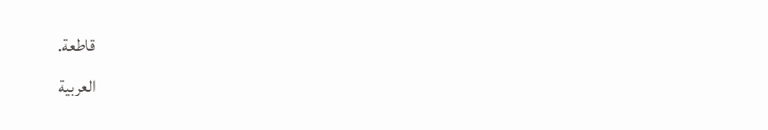قاطعة.
العربية